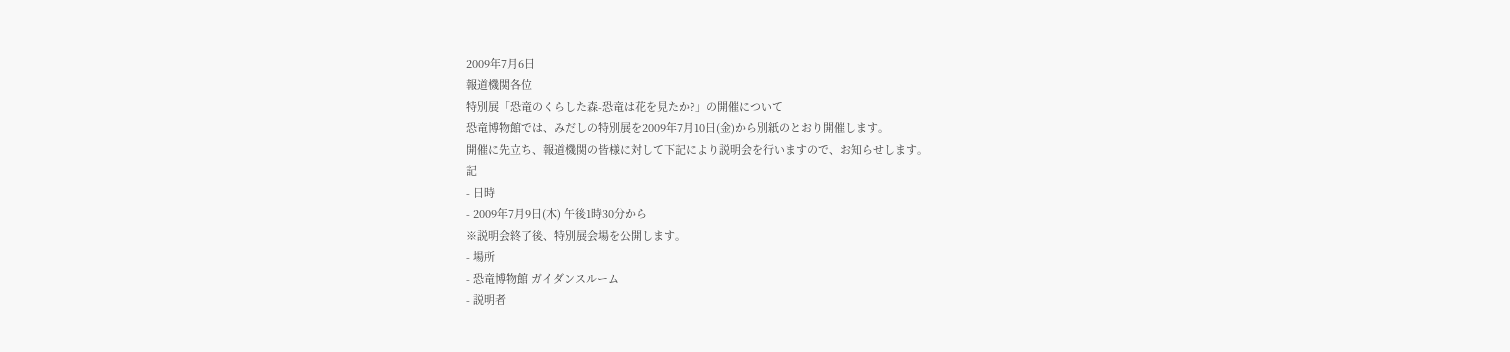2009年7月6日
報道機関各位
特別展「恐竜のくらした森-恐竜は花を見たか?」の開催について
恐竜博物館では、みだしの特別展を2009年7月10日(金)から別紙のとおり開催します。
開催に先立ち、報道機関の皆様に対して下記により説明会を行いますので、お知らせします。
記
- 日時
- 2009年7月9日(木) 午後1時30分から
※説明会終了後、特別展会場を公開します。
- 場所
- 恐竜博物館 ガイダンスルーム
- 説明者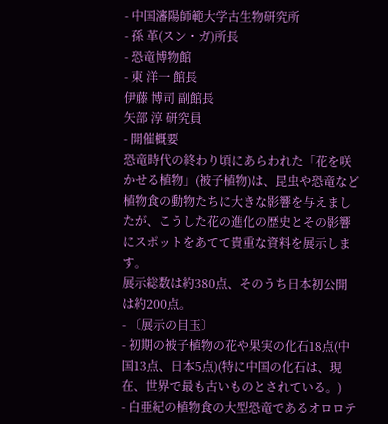- 中国瀋陽師範大学古生物研究所
- 孫 革(スン・ガ)所長
- 恐竜博物館
- 東 洋一 館長
伊藤 博司 副館長
矢部 淳 研究員
- 開催概要
恐竜時代の終わり頃にあらわれた「花を咲かせる植物」(被子植物)は、昆虫や恐竜など植物食の動物たちに大きな影響を与えましたが、こうした花の進化の歴史とその影響にスポットをあてて貴重な資料を展示します。
展示総数は約380点、そのうち日本初公開は約200点。
- 〔展示の目玉〕
- 初期の被子植物の花や果実の化石18点(中国13点、日本5点)(特に中国の化石は、現在、世界で最も古いものとされている。)
- 白亜紀の植物食の大型恐竜であるオロロテ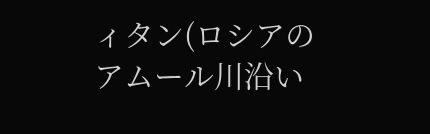ィタン(ロシアのアムール川沿い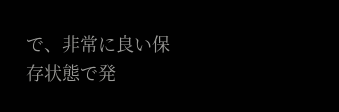で、非常に良い保存状態で発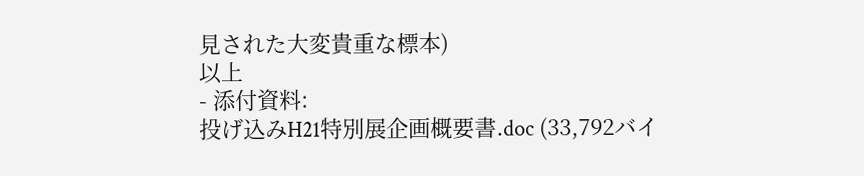見された大変貴重な標本)
以上
- 添付資料:
投げ込みH21特別展企画概要書.doc (33,792バイ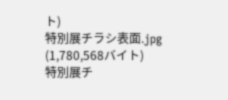ト)
特別展チラシ表面.jpg (1,780,568バイト)
特別展チ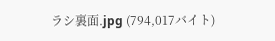ラシ裏面.jpg (794,017バイト)